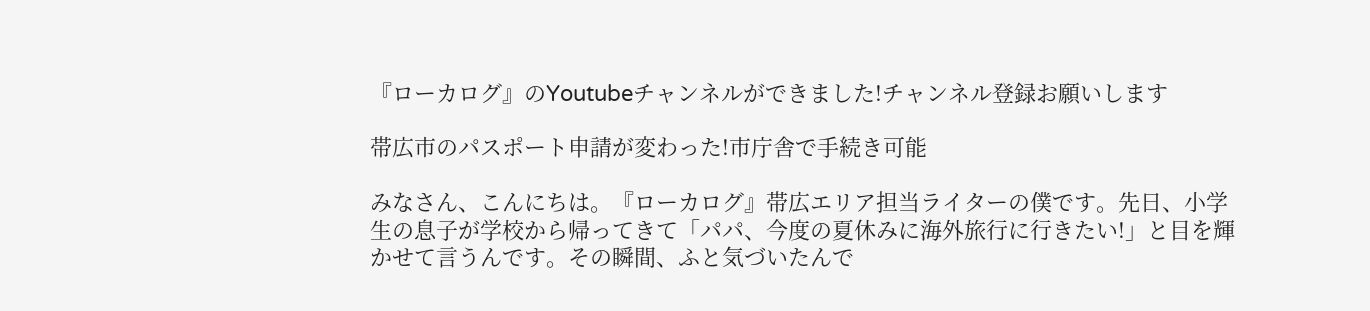『ローカログ』のYoutubeチャンネルができました!チャンネル登録お願いします

帯広市のパスポート申請が変わった!市庁舎で手続き可能

みなさん、こんにちは。『ローカログ』帯広エリア担当ライターの僕です。先日、小学生の息子が学校から帰ってきて「パパ、今度の夏休みに海外旅行に行きたい!」と目を輝かせて言うんです。その瞬間、ふと気づいたんで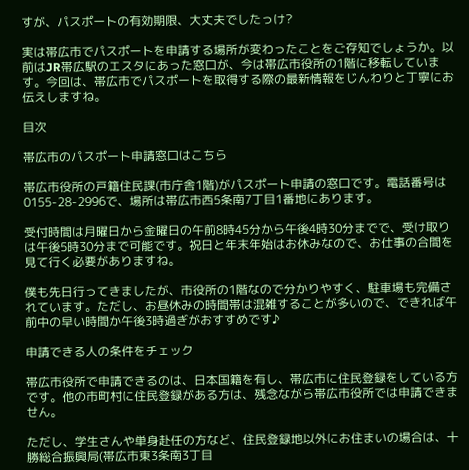すが、パスポートの有効期限、大丈夫でしたっけ?

実は帯広市でパスポートを申請する場所が変わったことをご存知でしょうか。以前はJR帯広駅のエスタにあった窓口が、今は帯広市役所の1階に移転しています。今回は、帯広市でパスポートを取得する際の最新情報をじんわりと丁寧にお伝えしますね。

目次

帯広市のパスポート申請窓口はこちら

帯広市役所の戸籍住民課(市庁舎1階)がパスポート申請の窓口です。電話番号は0155-28-2996で、場所は帯広市西5条南7丁目1番地にあります。

受付時間は月曜日から金曜日の午前8時45分から午後4時30分までで、受け取りは午後5時30分まで可能です。祝日と年末年始はお休みなので、お仕事の合間を見て行く必要がありますね。

僕も先日行ってきましたが、市役所の1階なので分かりやすく、駐車場も完備されています。ただし、お昼休みの時間帯は混雑することが多いので、できれば午前中の早い時間か午後3時過ぎがおすすめです♪

申請できる人の条件をチェック

帯広市役所で申請できるのは、日本国籍を有し、帯広市に住民登録をしている方です。他の市町村に住民登録がある方は、残念ながら帯広市役所では申請できません。

ただし、学生さんや単身赴任の方など、住民登録地以外にお住まいの場合は、十勝総合振興局(帯広市東3条南3丁目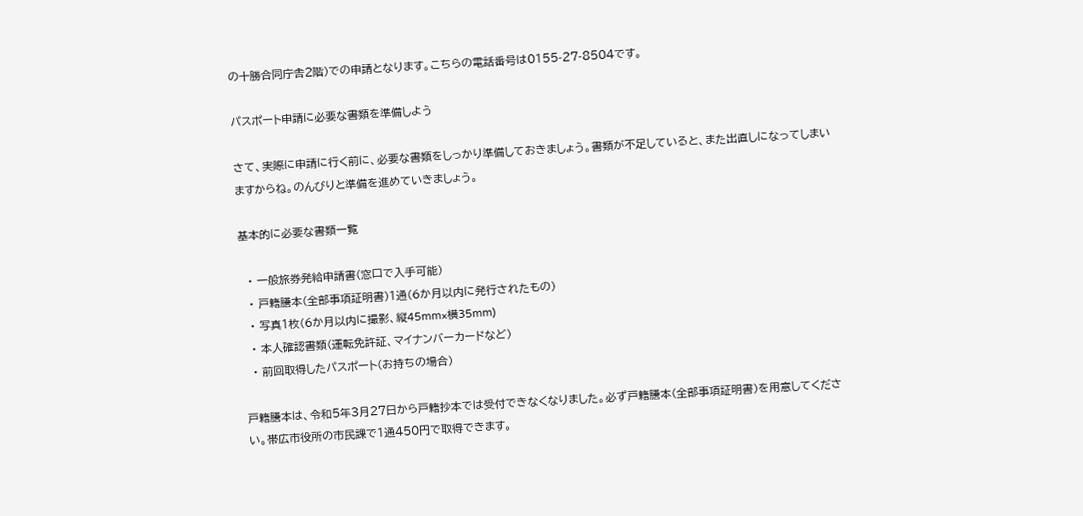の十勝合同庁舎2階)での申請となります。こちらの電話番号は0155-27-8504です。

パスポート申請に必要な書類を準備しよう

さて、実際に申請に行く前に、必要な書類をしっかり準備しておきましょう。書類が不足していると、また出直しになってしまいますからね。のんびりと準備を進めていきましょう。

基本的に必要な書類一覧

  • 一般旅券発給申請書(窓口で入手可能)
  • 戸籍謄本(全部事項証明書)1通(6か月以内に発行されたもの)
  • 写真1枚(6か月以内に撮影、縦45mm×横35mm)
  • 本人確認書類(運転免許証、マイナンバーカードなど)
  • 前回取得したパスポート(お持ちの場合)

戸籍謄本は、令和5年3月27日から戸籍抄本では受付できなくなりました。必ず戸籍謄本(全部事項証明書)を用意してください。帯広市役所の市民課で1通450円で取得できます。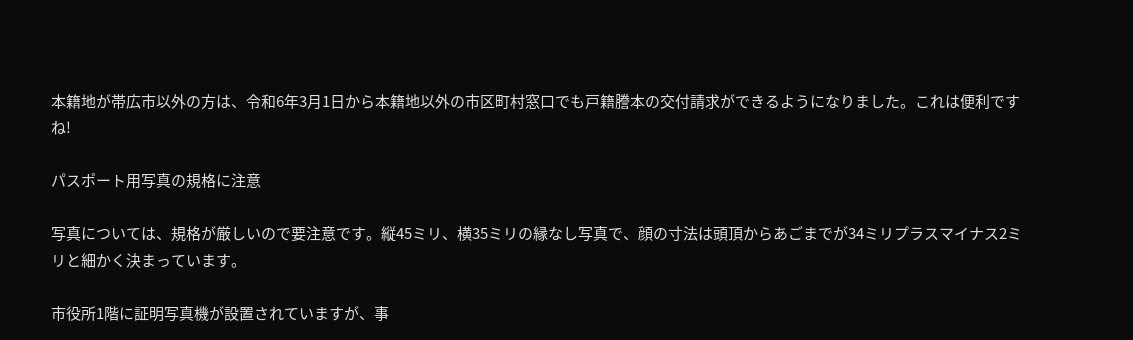本籍地が帯広市以外の方は、令和6年3月1日から本籍地以外の市区町村窓口でも戸籍謄本の交付請求ができるようになりました。これは便利ですね!

パスポート用写真の規格に注意

写真については、規格が厳しいので要注意です。縦45ミリ、横35ミリの縁なし写真で、顔の寸法は頭頂からあごまでが34ミリプラスマイナス2ミリと細かく決まっています。

市役所1階に証明写真機が設置されていますが、事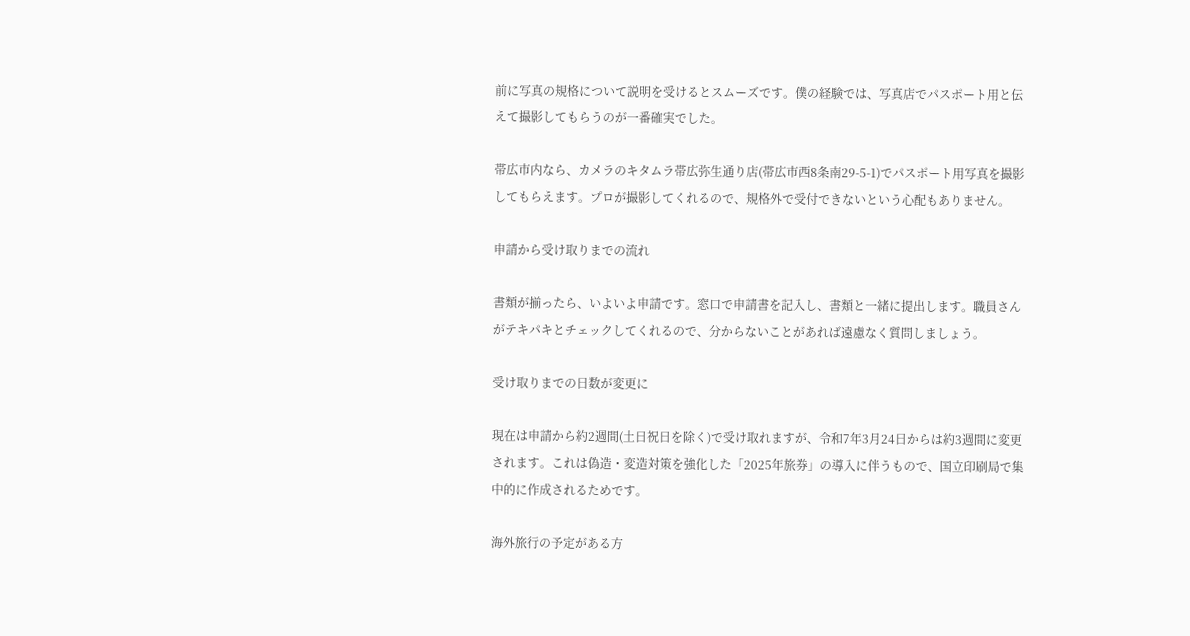前に写真の規格について説明を受けるとスムーズです。僕の経験では、写真店でパスポート用と伝えて撮影してもらうのが一番確実でした。

帯広市内なら、カメラのキタムラ帯広弥生通り店(帯広市西8条南29-5-1)でパスポート用写真を撮影してもらえます。プロが撮影してくれるので、規格外で受付できないという心配もありません。

申請から受け取りまでの流れ

書類が揃ったら、いよいよ申請です。窓口で申請書を記入し、書類と一緒に提出します。職員さんがテキパキとチェックしてくれるので、分からないことがあれば遠慮なく質問しましょう。

受け取りまでの日数が変更に

現在は申請から約2週間(土日祝日を除く)で受け取れますが、令和7年3月24日からは約3週間に変更されます。これは偽造・変造対策を強化した「2025年旅券」の導入に伴うもので、国立印刷局で集中的に作成されるためです。

海外旅行の予定がある方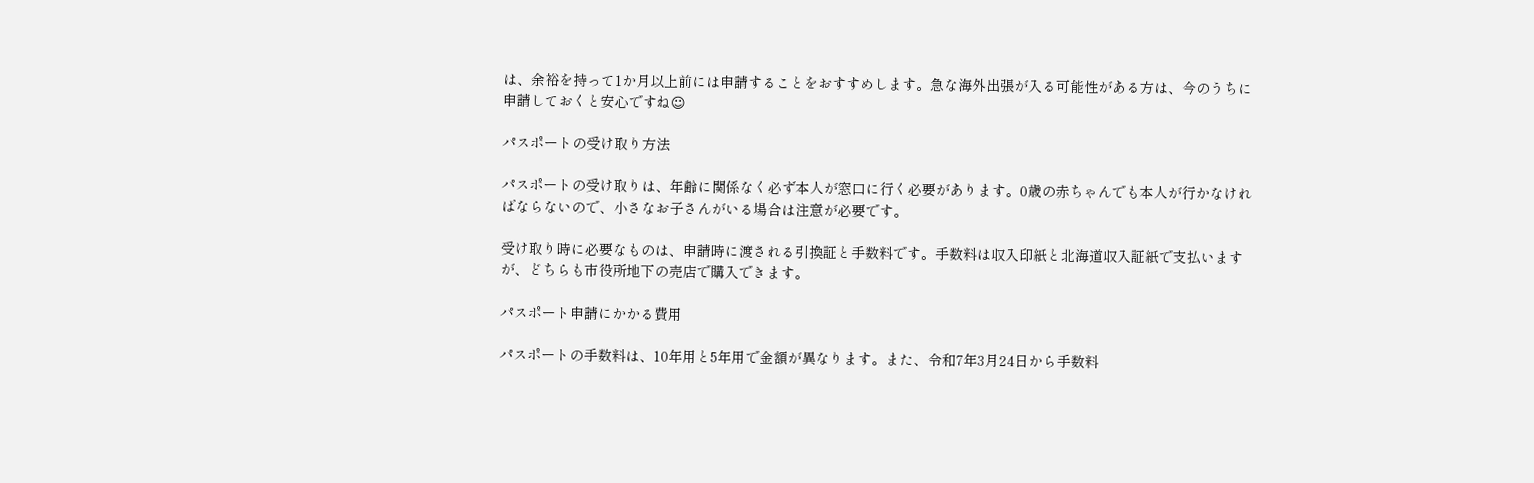は、余裕を持って1か月以上前には申請することをおすすめします。急な海外出張が入る可能性がある方は、今のうちに申請しておくと安心ですね☺

パスポートの受け取り方法

パスポートの受け取りは、年齢に関係なく必ず本人が窓口に行く必要があります。0歳の赤ちゃんでも本人が行かなければならないので、小さなお子さんがいる場合は注意が必要です。

受け取り時に必要なものは、申請時に渡される引換証と手数料です。手数料は収入印紙と北海道収入証紙で支払いますが、どちらも市役所地下の売店で購入できます。

パスポート申請にかかる費用

パスポートの手数料は、10年用と5年用で金額が異なります。また、令和7年3月24日から手数料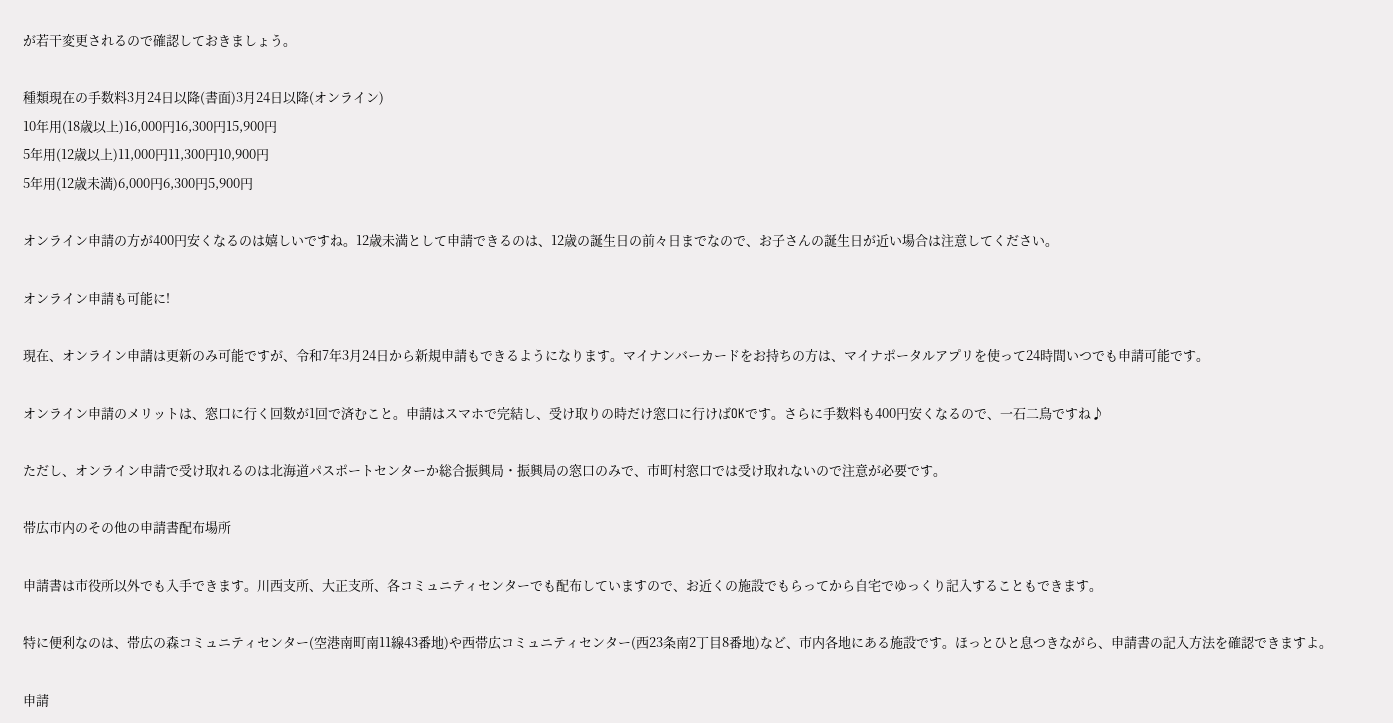が若干変更されるので確認しておきましょう。

種類現在の手数料3月24日以降(書面)3月24日以降(オンライン)
10年用(18歳以上)16,000円16,300円15,900円
5年用(12歳以上)11,000円11,300円10,900円
5年用(12歳未満)6,000円6,300円5,900円

オンライン申請の方が400円安くなるのは嬉しいですね。12歳未満として申請できるのは、12歳の誕生日の前々日までなので、お子さんの誕生日が近い場合は注意してください。

オンライン申請も可能に!

現在、オンライン申請は更新のみ可能ですが、令和7年3月24日から新規申請もできるようになります。マイナンバーカードをお持ちの方は、マイナポータルアプリを使って24時間いつでも申請可能です。

オンライン申請のメリットは、窓口に行く回数が1回で済むこと。申請はスマホで完結し、受け取りの時だけ窓口に行けばOKです。さらに手数料も400円安くなるので、一石二鳥ですね♪

ただし、オンライン申請で受け取れるのは北海道パスポートセンターか総合振興局・振興局の窓口のみで、市町村窓口では受け取れないので注意が必要です。

帯広市内のその他の申請書配布場所

申請書は市役所以外でも入手できます。川西支所、大正支所、各コミュニティセンターでも配布していますので、お近くの施設でもらってから自宅でゆっくり記入することもできます。

特に便利なのは、帯広の森コミュニティセンター(空港南町南11線43番地)や西帯広コミュニティセンター(西23条南2丁目8番地)など、市内各地にある施設です。ほっとひと息つきながら、申請書の記入方法を確認できますよ。

申請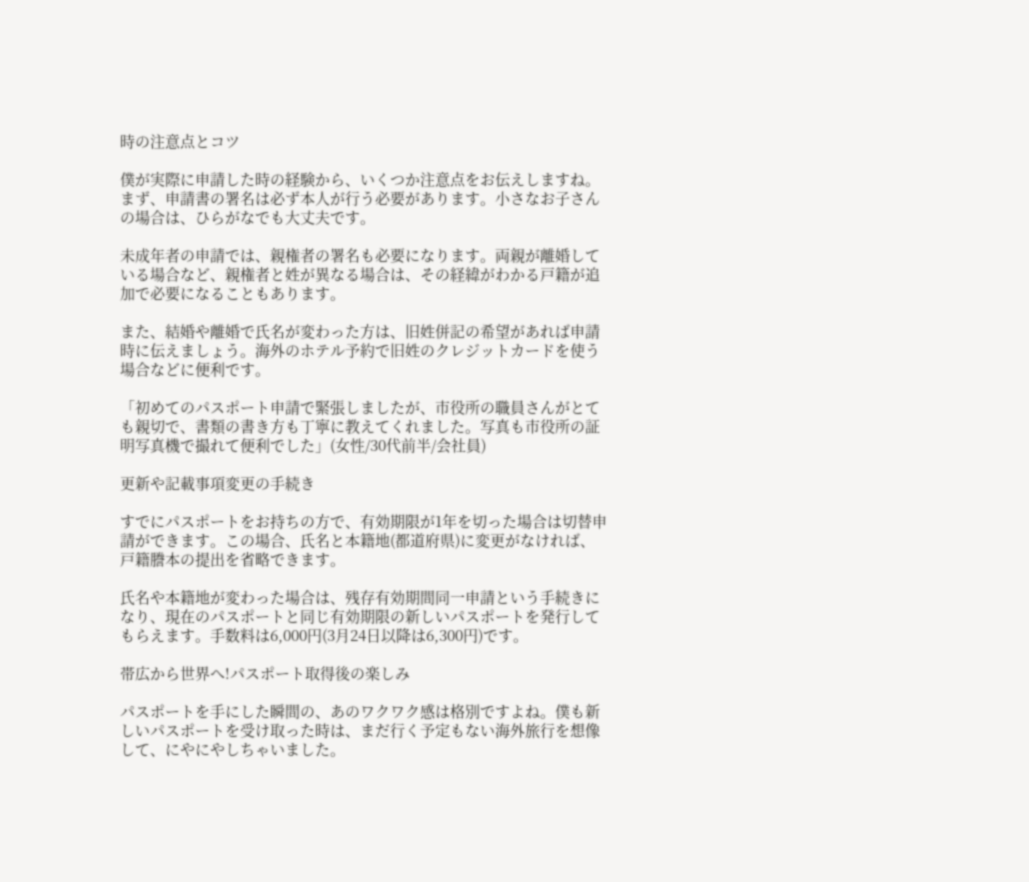時の注意点とコツ

僕が実際に申請した時の経験から、いくつか注意点をお伝えしますね。まず、申請書の署名は必ず本人が行う必要があります。小さなお子さんの場合は、ひらがなでも大丈夫です。

未成年者の申請では、親権者の署名も必要になります。両親が離婚している場合など、親権者と姓が異なる場合は、その経緯がわかる戸籍が追加で必要になることもあります。

また、結婚や離婚で氏名が変わった方は、旧姓併記の希望があれば申請時に伝えましょう。海外のホテル予約で旧姓のクレジットカードを使う場合などに便利です。

「初めてのパスポート申請で緊張しましたが、市役所の職員さんがとても親切で、書類の書き方も丁寧に教えてくれました。写真も市役所の証明写真機で撮れて便利でした」(女性/30代前半/会社員)

更新や記載事項変更の手続き

すでにパスポートをお持ちの方で、有効期限が1年を切った場合は切替申請ができます。この場合、氏名と本籍地(都道府県)に変更がなければ、戸籍謄本の提出を省略できます。

氏名や本籍地が変わった場合は、残存有効期間同一申請という手続きになり、現在のパスポートと同じ有効期限の新しいパスポートを発行してもらえます。手数料は6,000円(3月24日以降は6,300円)です。

帯広から世界へ!パスポート取得後の楽しみ

パスポートを手にした瞬間の、あのワクワク感は格別ですよね。僕も新しいパスポートを受け取った時は、まだ行く予定もない海外旅行を想像して、にやにやしちゃいました。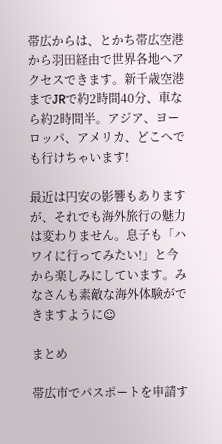帯広からは、とかち帯広空港から羽田経由で世界各地へアクセスできます。新千歳空港までJRで約2時間40分、車なら約2時間半。アジア、ヨーロッパ、アメリカ、どこへでも行けちゃいます!

最近は円安の影響もありますが、それでも海外旅行の魅力は変わりません。息子も「ハワイに行ってみたい!」と今から楽しみにしています。みなさんも素敵な海外体験ができますように☺

まとめ

帯広市でパスポートを申請す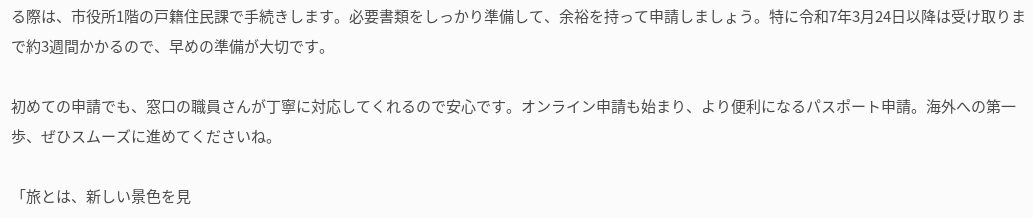る際は、市役所1階の戸籍住民課で手続きします。必要書類をしっかり準備して、余裕を持って申請しましょう。特に令和7年3月24日以降は受け取りまで約3週間かかるので、早めの準備が大切です。

初めての申請でも、窓口の職員さんが丁寧に対応してくれるので安心です。オンライン申請も始まり、より便利になるパスポート申請。海外への第一歩、ぜひスムーズに進めてくださいね。

「旅とは、新しい景色を見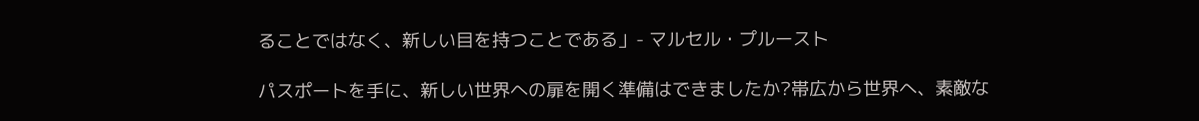ることではなく、新しい目を持つことである」- マルセル・プルースト

パスポートを手に、新しい世界への扉を開く準備はできましたか?帯広から世界へ、素敵な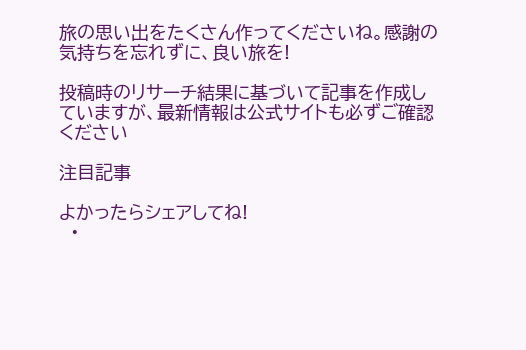旅の思い出をたくさん作ってくださいね。感謝の気持ちを忘れずに、良い旅を!

投稿時のリサーチ結果に基づいて記事を作成していますが、最新情報は公式サイトも必ずご確認ください

注目記事

よかったらシェアしてね!
  •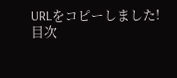URLをコピーしました!
目次